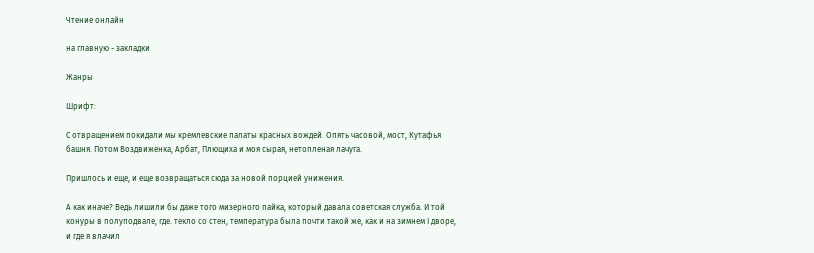Чтение онлайн

на главную - закладки

Жанры

Шрифт:

С отвращением покидали мы кремлевские палаты красных вождей. Опять часовой, мост, Кутафья башня. Потом Воздвиженка, Арбат, Плющиха и моя сырая, нетопленая лачуга.

Пришлось и еще, и еще возвращаться сюда за новой порцией унижения.

А как иначе? Ведь лишили бы даже того мизерного пайка, который давала советская служба. И той конуры в полуподвале, где. текло со стен, температура была почти такой же, как и на зимнем I дворе, и где я влачил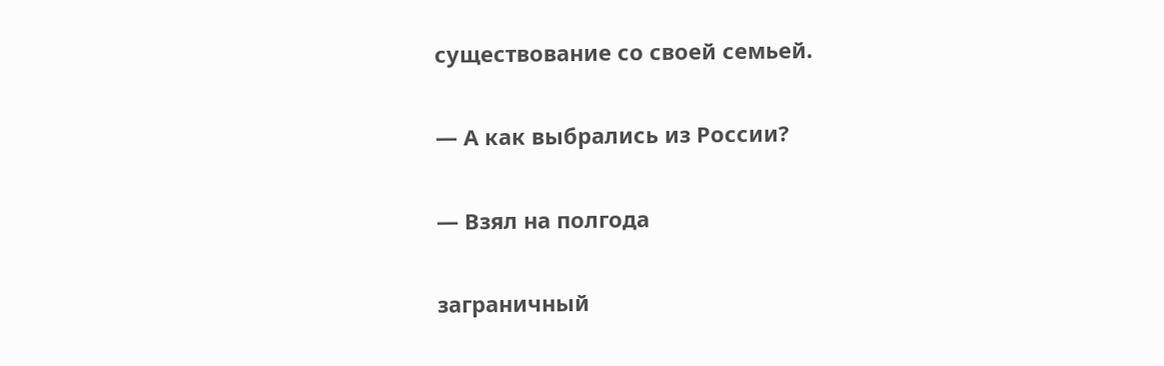существование со своей семьей.

— А как выбрались из России?

— Взял на полгода

заграничный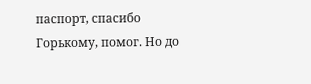паспорт, спасибо Горькому, помог. Но до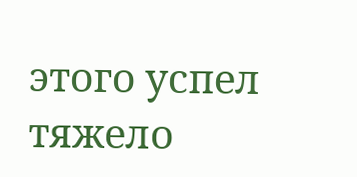этого успел тяжело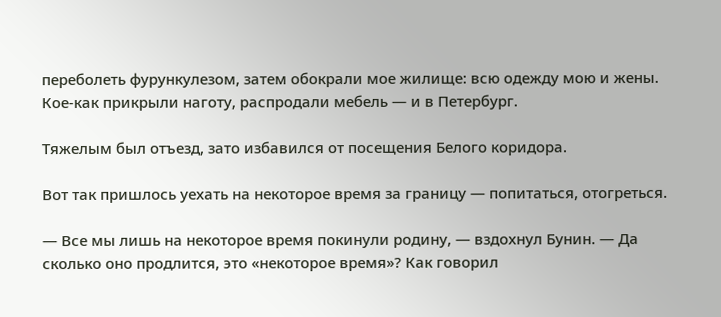переболеть фурункулезом, затем обокрали мое жилище: всю одежду мою и жены. Кое-как прикрыли наготу, распродали мебель — и в Петербург.

Тяжелым был отъезд, зато избавился от посещения Белого коридора.

Вот так пришлось уехать на некоторое время за границу — попитаться, отогреться.

— Все мы лишь на некоторое время покинули родину, — вздохнул Бунин. — Да сколько оно продлится, это «некоторое время»? Как говорил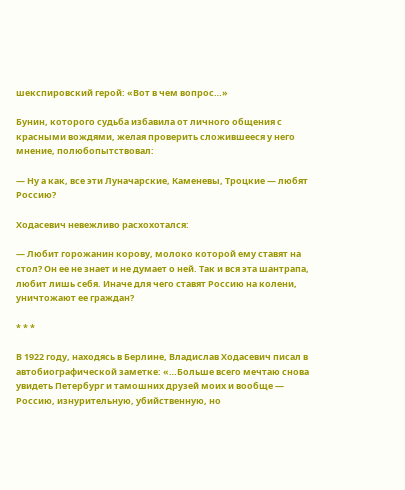шекспировский герой: «Вот в чем вопрос…»

Бунин, которого судьба избавила от личного общения с красными вождями, желая проверить сложившееся у него мнение, полюбопытствовал:

— Ну а как, все эти Луначарские, Каменевы, Троцкие — любят Россию?

Ходасевич невежливо расхохотался:

— Любит горожанин корову, молоко которой ему ставят на стол? Он ее не знает и не думает о ней. Так и вся эта шантрапа, любит лишь себя. Иначе для чего ставят Россию на колени, уничтожают ее граждан?

* * *

В 1922 году, находясь в Берлине, Владислав Ходасевич писал в автобиографической заметке: «…Больше всего мечтаю снова увидеть Петербург и тамошних друзей моих и вообще — Россию, изнурительную, убийственную, но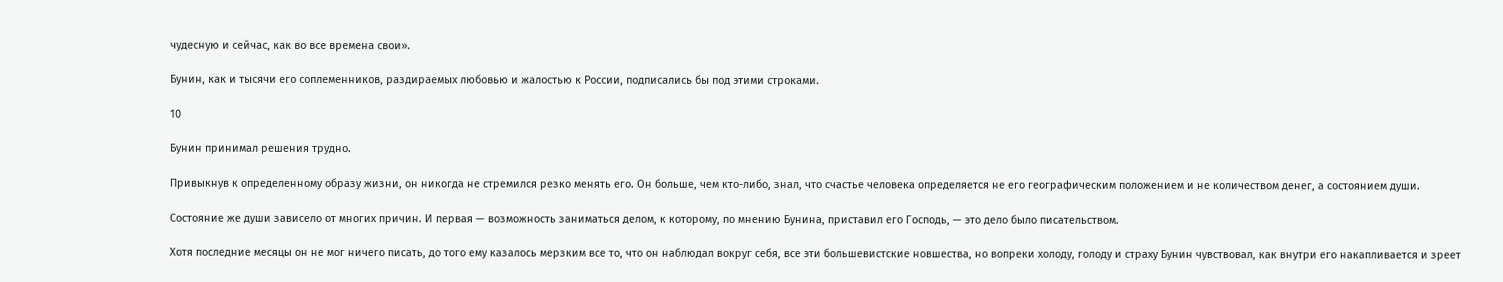чудесную и сейчас, как во все времена свои».

Бунин, как и тысячи его соплеменников, раздираемых любовью и жалостью к России, подписались бы под этими строками.

10

Бунин принимал решения трудно.

Привыкнув к определенному образу жизни, он никогда не стремился резко менять его. Он больше, чем кто-либо, знал, что счастье человека определяется не его географическим положением и не количеством денег, а состоянием души.

Состояние же души зависело от многих причин. И первая — возможность заниматься делом, к которому, по мнению Бунина, приставил его Господь, — это дело было писательством.

Хотя последние месяцы он не мог ничего писать, до того ему казалось мерзким все то, что он наблюдал вокруг себя, все эти большевистские новшества, но вопреки холоду, голоду и страху Бунин чувствовал, как внутри его накапливается и зреет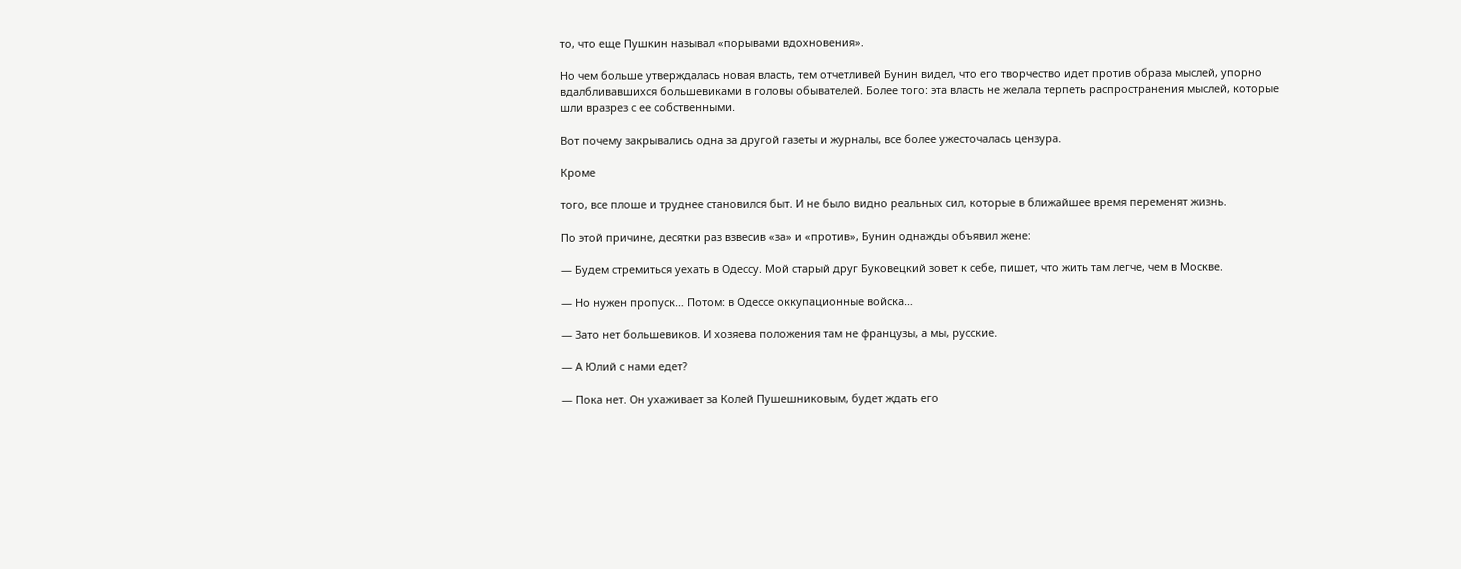то, что еще Пушкин называл «порывами вдохновения».

Но чем больше утверждалась новая власть, тем отчетливей Бунин видел, что его творчество идет против образа мыслей, упорно вдалбливавшихся большевиками в головы обывателей. Более того: эта власть не желала терпеть распространения мыслей, которые шли вразрез с ее собственными.

Вот почему закрывались одна за другой газеты и журналы, все более ужесточалась цензура.

Кроме

того, все плоше и труднее становился быт. И не было видно реальных сил, которые в ближайшее время переменят жизнь.

По этой причине, десятки раз взвесив «за» и «против», Бунин однажды объявил жене:

— Будем стремиться уехать в Одессу. Мой старый друг Буковецкий зовет к себе, пишет, что жить там легче, чем в Москве.

— Но нужен пропуск… Потом: в Одессе оккупационные войска…

— Зато нет большевиков. И хозяева положения там не французы, а мы, русские.

— А Юлий с нами едет?

— Пока нет. Он ухаживает за Колей Пушешниковым, будет ждать его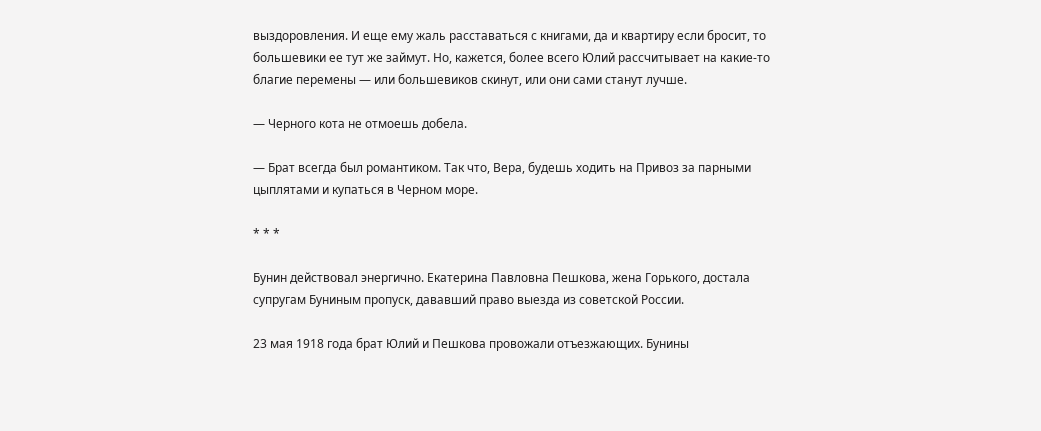выздоровления. И еще ему жаль расставаться с книгами, да и квартиру если бросит, то большевики ее тут же займут. Но, кажется, более всего Юлий рассчитывает на какие-то благие перемены — или большевиков скинут, или они сами станут лучше.

— Черного кота не отмоешь добела.

— Брат всегда был романтиком. Так что, Вера, будешь ходить на Привоз за парными цыплятами и купаться в Черном море.

* * *

Бунин действовал энергично. Екатерина Павловна Пешкова, жена Горького, достала супругам Буниным пропуск, дававший право выезда из советской России.

23 мая 1918 года брат Юлий и Пешкова провожали отъезжающих. Бунины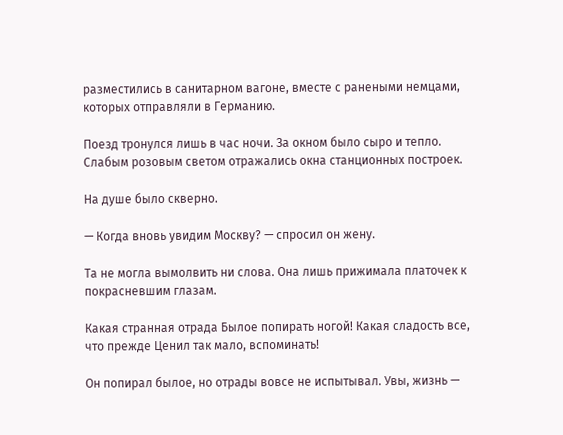разместились в санитарном вагоне, вместе с ранеными немцами, которых отправляли в Германию.

Поезд тронулся лишь в час ночи. За окном было сыро и тепло. Слабым розовым светом отражались окна станционных построек.

На душе было скверно.

— Когда вновь увидим Москву? — спросил он жену.

Та не могла вымолвить ни слова. Она лишь прижимала платочек к покрасневшим глазам.

Какая странная отрада Былое попирать ногой! Какая сладость все, что прежде Ценил так мало, вспоминать!

Он попирал былое, но отрады вовсе не испытывал. Увы, жизнь —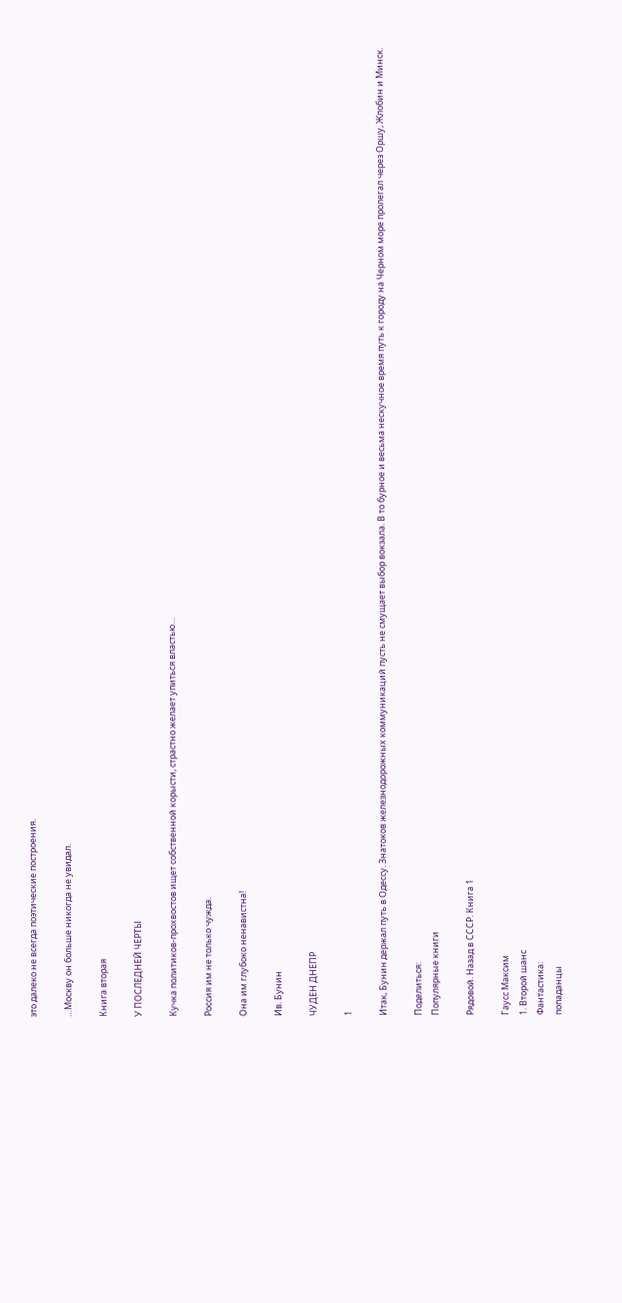это далеко не всегда поэтические построения.

…Москву он больше никогда не увидал.

Книга вторая

У ПОСЛЕДНЕЙ ЧЕРТЫ

Кучка политиков-прохвостов ищет собственной корысти, страстно желает упиться властью…

Россия им не только чужда.

Она им глубоко ненавистна!

Ив. Бунин

ЧУДЕН ДНЕПР

1

Итак, Бунин держал путь в Одессу. Знатоков железнодорожных коммуникаций пусть не смущает выбор вокзала. В то бурное и весьма нескучное время путь к городу на Черном море пролегал через Оршу, Жлобин и Минск.

Поделиться:
Популярные книги

Рядовой. Назад в СССР. Книга 1

Гаусс Максим
1. Второй шанс
Фантастика:
попаданцы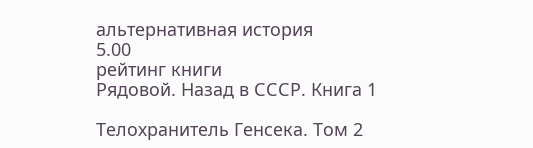альтернативная история
5.00
рейтинг книги
Рядовой. Назад в СССР. Книга 1

Телохранитель Генсека. Том 2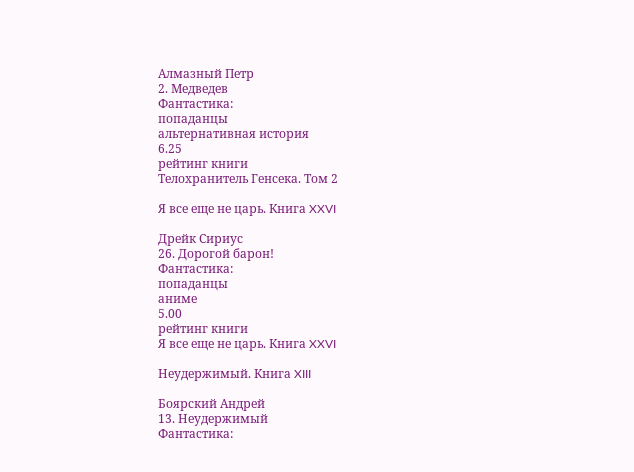Алмазный Петр
2. Медведев
Фантастика:
попаданцы
альтернативная история
6.25
рейтинг книги
Телохранитель Генсека. Том 2

Я все еще не царь. Книга XXVI

Дрейк Сириус
26. Дорогой барон!
Фантастика:
попаданцы
аниме
5.00
рейтинг книги
Я все еще не царь. Книга XXVI

Неудержимый. Книга XIII

Боярский Андрей
13. Неудержимый
Фантастика: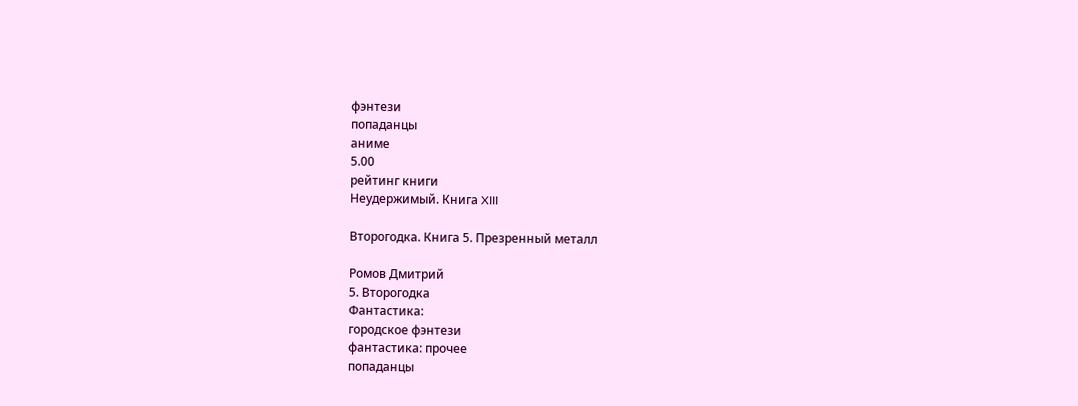фэнтези
попаданцы
аниме
5.00
рейтинг книги
Неудержимый. Книга XIII

Второгодка. Книга 5. Презренный металл

Ромов Дмитрий
5. Второгодка
Фантастика:
городское фэнтези
фантастика: прочее
попаданцы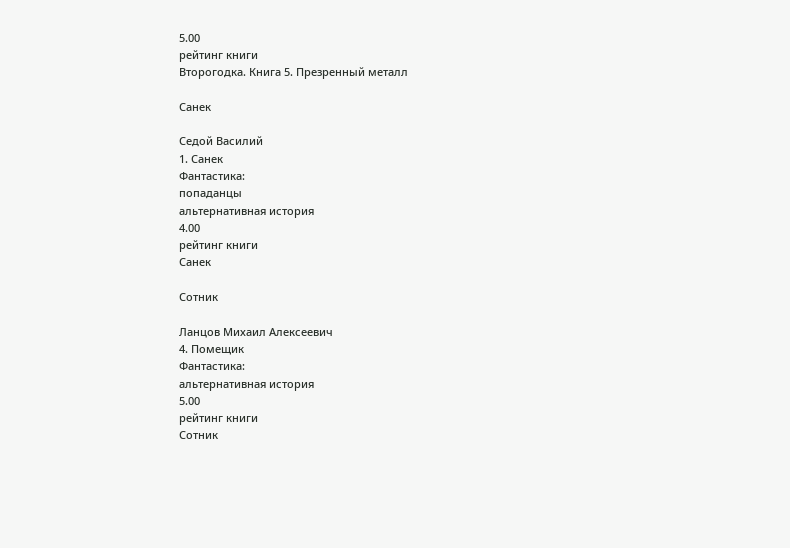5.00
рейтинг книги
Второгодка. Книга 5. Презренный металл

Санек

Седой Василий
1. Санек
Фантастика:
попаданцы
альтернативная история
4.00
рейтинг книги
Санек

Сотник

Ланцов Михаил Алексеевич
4. Помещик
Фантастика:
альтернативная история
5.00
рейтинг книги
Сотник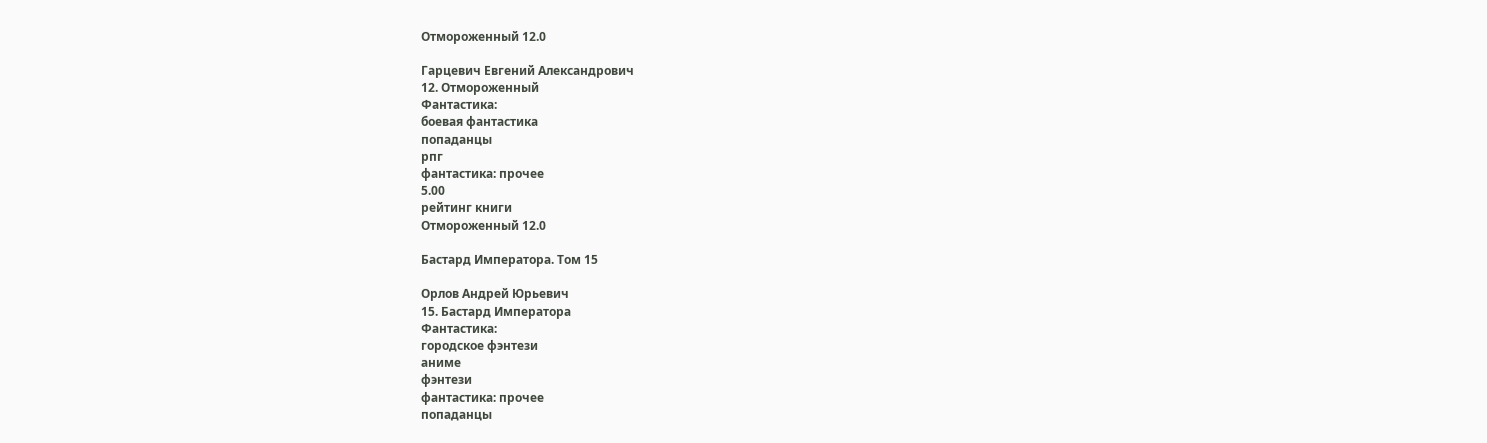Отмороженный 12.0

Гарцевич Евгений Александрович
12. Отмороженный
Фантастика:
боевая фантастика
попаданцы
рпг
фантастика: прочее
5.00
рейтинг книги
Отмороженный 12.0

Бастард Императора. Том 15

Орлов Андрей Юрьевич
15. Бастард Императора
Фантастика:
городское фэнтези
аниме
фэнтези
фантастика: прочее
попаданцы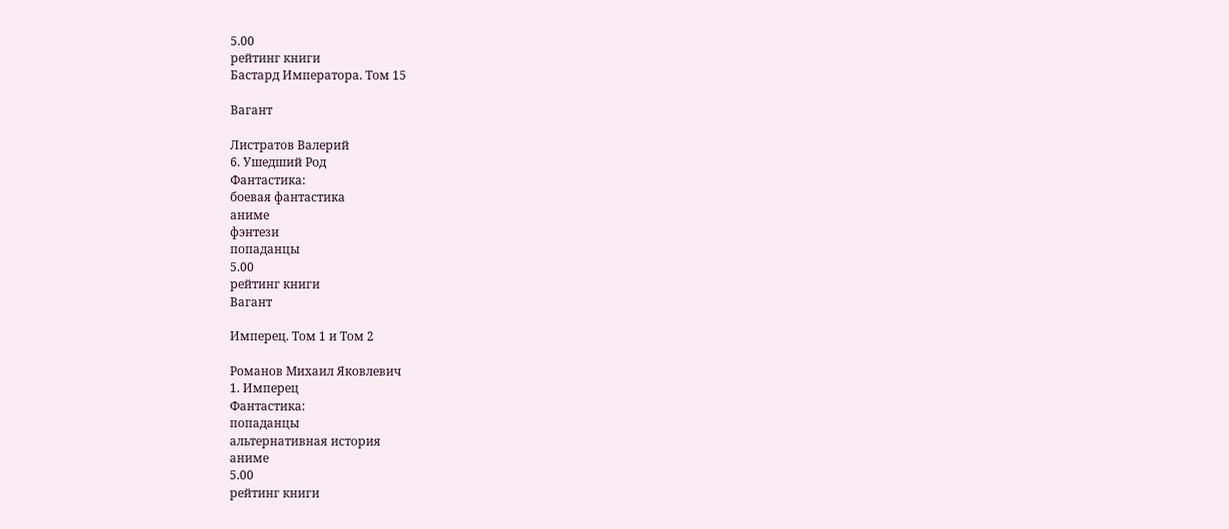5.00
рейтинг книги
Бастард Императора. Том 15

Вагант

Листратов Валерий
6. Ушедший Род
Фантастика:
боевая фантастика
аниме
фэнтези
попаданцы
5.00
рейтинг книги
Вагант

Имперец. Том 1 и Том 2

Романов Михаил Яковлевич
1. Имперец
Фантастика:
попаданцы
альтернативная история
аниме
5.00
рейтинг книги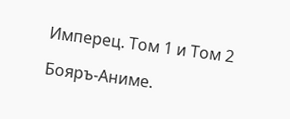Имперец. Том 1 и Том 2

Бояръ-Аниме.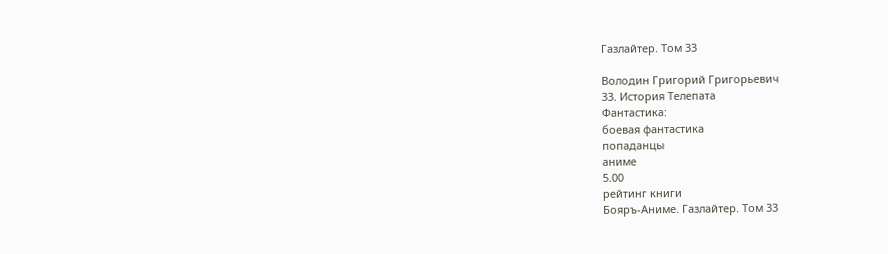Газлайтер. Том 33

Володин Григорий Григорьевич
33. История Телепата
Фантастика:
боевая фантастика
попаданцы
аниме
5.00
рейтинг книги
Бояръ-Аниме. Газлайтер. Том 33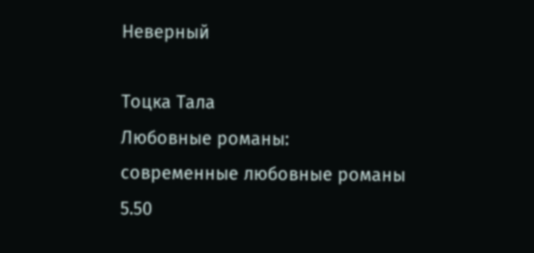Неверный

Тоцка Тала
Любовные романы:
современные любовные романы
5.50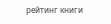рейтинг книги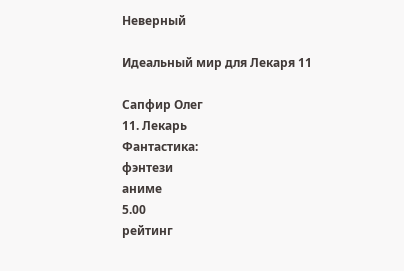Неверный

Идеальный мир для Лекаря 11

Сапфир Олег
11. Лекарь
Фантастика:
фэнтези
аниме
5.00
рейтинг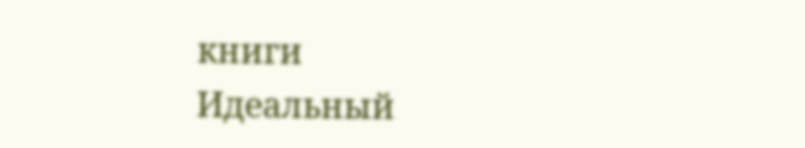книги
Идеальный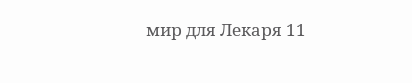мир для Лекаря 11